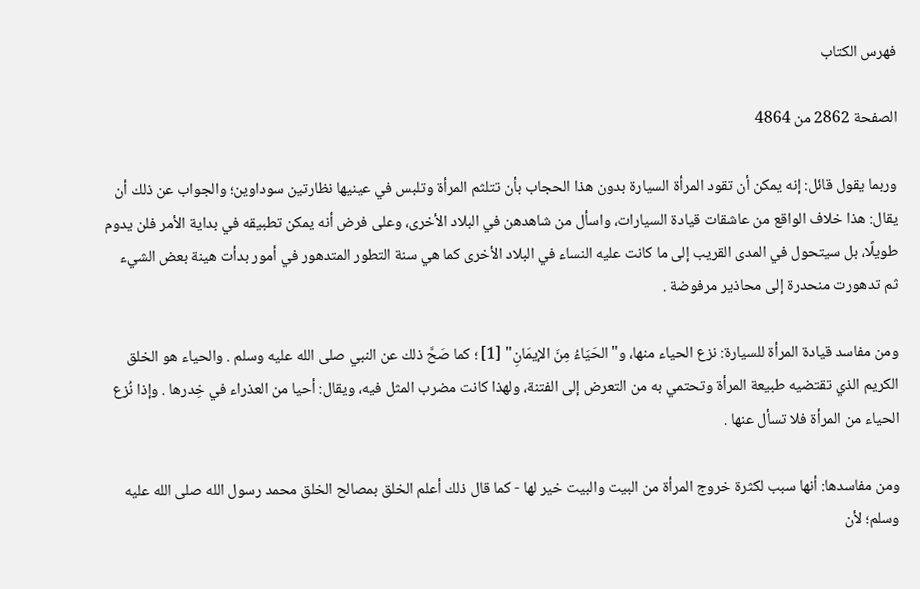فهرس الكتاب

الصفحة 2862 من 4864

وربما يقول قائل: إنه يمكن أن تقود المرأة السيارة بدون هذا الحجاب بأن تتلثم المرأة وتلبس في عينيها نظارتين سوداوين؛ والجواب عن ذلك أن يقال: هذا خلاف الواقع من عاشقات قيادة السيارات، واسأل من شاهدهن في البلاد الأخرى، وعلى فرض أنه يمكن تطبيقه في بداية الأمر فلن يدوم طويلًا، بل سيتحول في المدى القريب إلى ما كانت عليه النساء في البلاد الأخرى كما هي سنة التطور المتدهور في أمور بدأت هينة بعض الشيء ثم تدهورت منحدرة إلى محاذير مرفوضة .

ومن مفاسد قيادة المرأة للسيارة: نزع الحياء منها، و"الحَيَاءُ مِنَ الإيمَانِ" [1] ؛ كما صَحَّ ذلك عن النبي صلى الله عليه وسلم . والحياء هو الخلق الكريم الذي تقتضيه طبيعة المرأة وتحتمي به من التعرض إلى الفتنة، ولهذا كانت مضرب المثل فيه، ويقال: أحيا من العذراء في خِدرها . وإذا نُزع الحياء من المرأة فلا تسأل عنها .

ومن مفاسدها: أنها سبب لكثرة خروج المرأة من البيت والبيت خير لها - كما قال ذلك أعلم الخلق بمصالح الخلق محمد رسول الله صلى الله عليه وسلم؛ لأن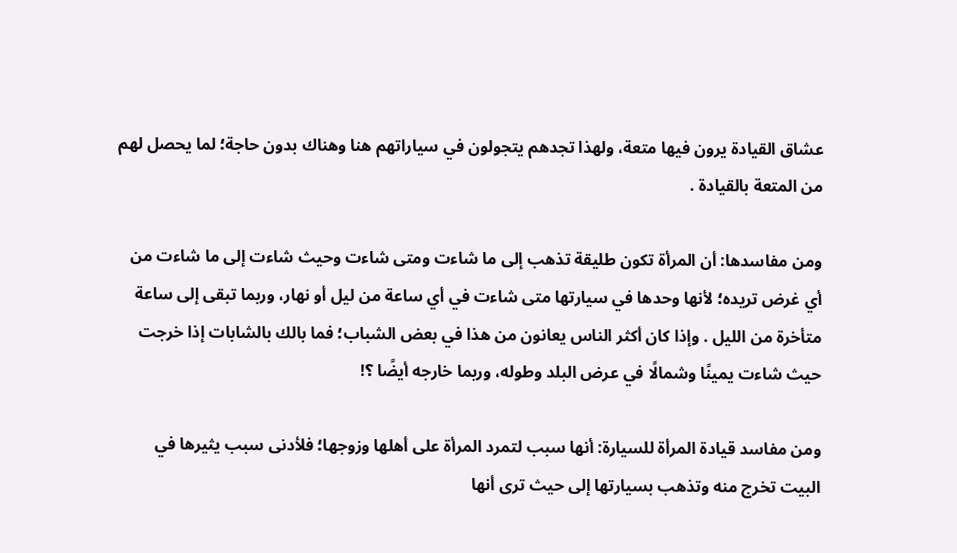عشاق القيادة يرون فيها متعة، ولهذا تجدهم يتجولون في سياراتهم هنا وهناك بدون حاجة؛ لما يحصل لهم من المتعة بالقيادة .

ومن مفاسدها: أن المرأة تكون طليقة تذهب إلى ما شاءت ومتى شاءت وحيث شاءت إلى ما شاءت من أي غرض تريده؛ لأنها وحدها في سيارتها متى شاءت في أي ساعة من ليل أو نهار، وربما تبقى إلى ساعة متأخرة من الليل . وإذا كان أكثر الناس يعانون من هذا في بعض الشباب؛ فما بالك بالشابات إذا خرجت حيث شاءت يمينًا وشمالًا في عرض البلد وطوله، وربما خارجه أيضًا ؟!

ومن مفاسد قيادة المرأة للسيارة: أنها سبب لتمرد المرأة على أهلها وزوجها؛ فلأدنى سبب يثيرها في البيت تخرج منه وتذهب بسيارتها إلى حيث ترى أنها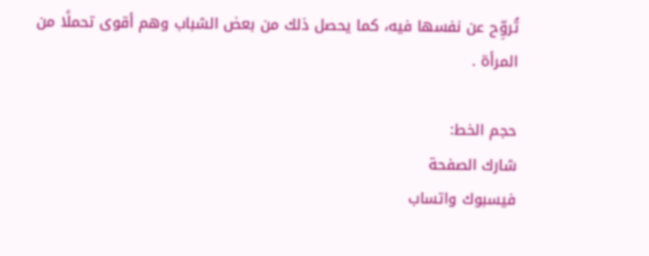تُروِّح عن نفسها فيه، كما يحصل ذلك من بعض الشباب وهم أقوى تحملًا من المرأة .

حجم الخط:
شارك الصفحة
فيسبوك واتساب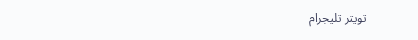تويتر تليجرام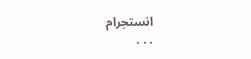انستجرام
. . .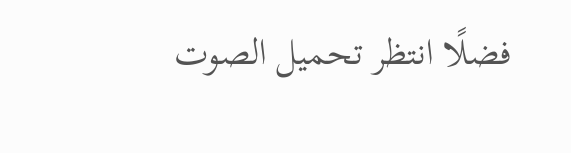فضلًا انتظر تحميل الصوت